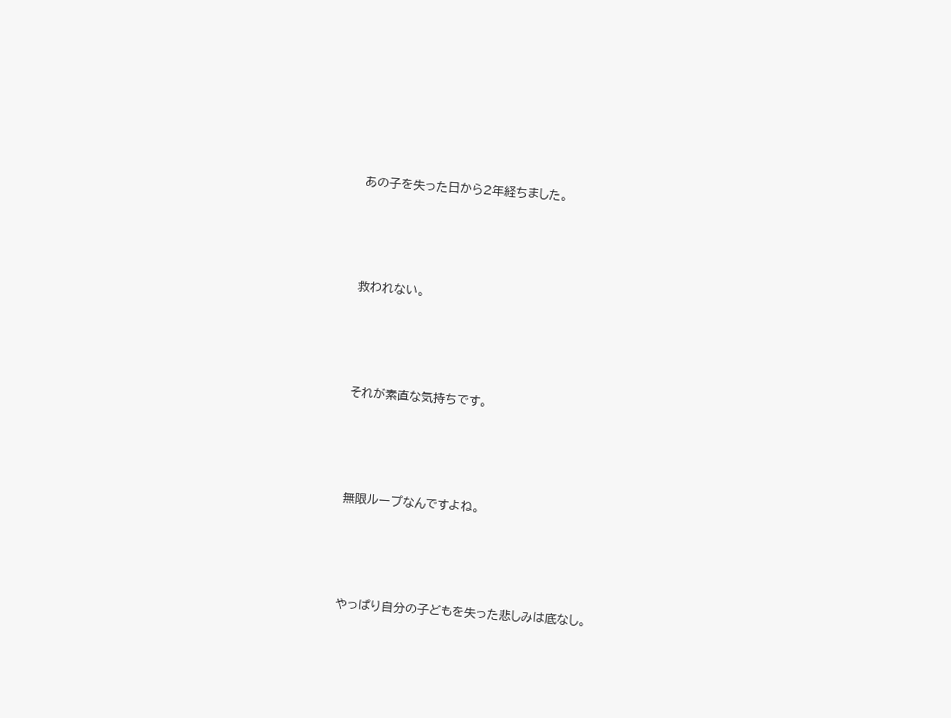あの子を失った日から2年経ちました。




救われない。




それが素直な気持ちです。




無限ループなんですよね。




やっぱり自分の子どもを失った悲しみは底なし。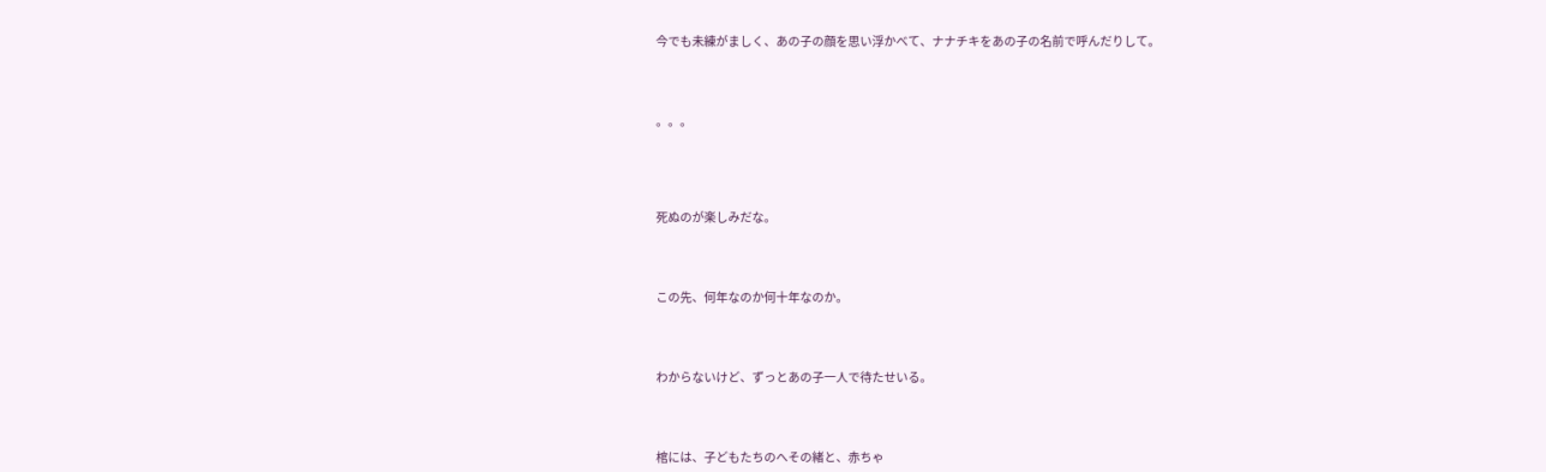今でも未練がましく、あの子の顔を思い浮かべて、ナナチキをあの子の名前で呼んだりして。




。。。





死ぬのが楽しみだな。




この先、何年なのか何十年なのか。




わからないけど、ずっとあの子一人で待たせいる。




棺には、子どもたちのへその緒と、赤ちゃ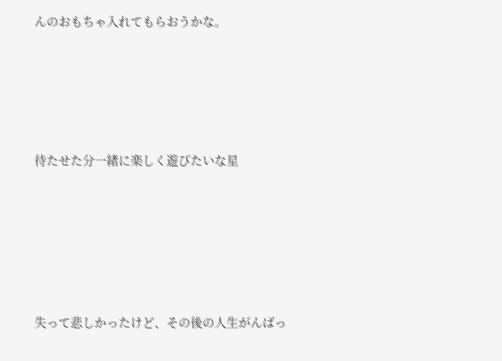んのおもちゃ入れてもらおうかな。





待たせた分一緒に楽しく遊びたいな星






失って悲しかったけど、その後の人生がんばっ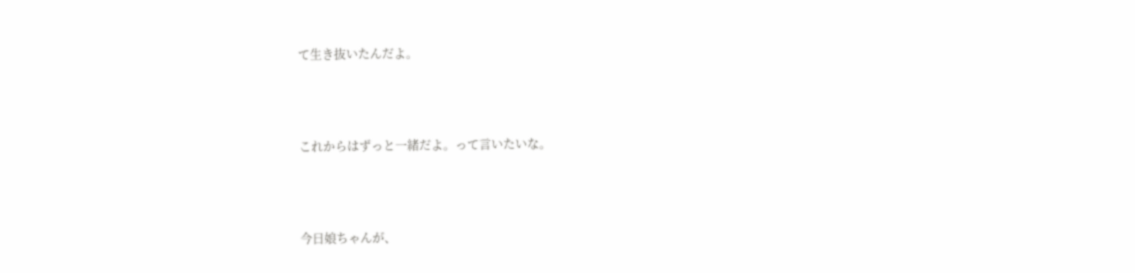て生き抜いたんだよ。




これからはずっと一緒だよ。って言いたいな。




今日娘ちゃんが、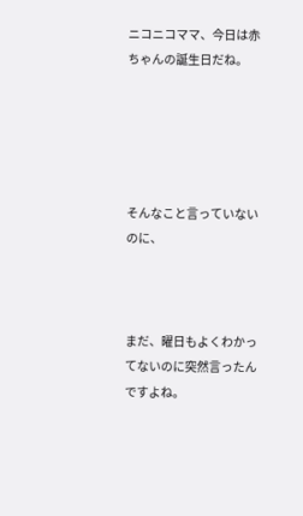ニコニコママ、今日は赤ちゃんの誕生日だね。





そんなこと言っていないのに、



まだ、曜日もよくわかってないのに突然言ったんですよね。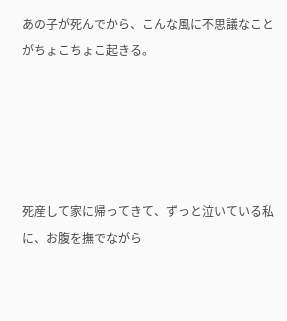あの子が死んでから、こんな風に不思議なことがちょこちょこ起きる。





死産して家に帰ってきて、ずっと泣いている私に、お腹を撫でながら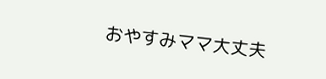おやすみママ大丈夫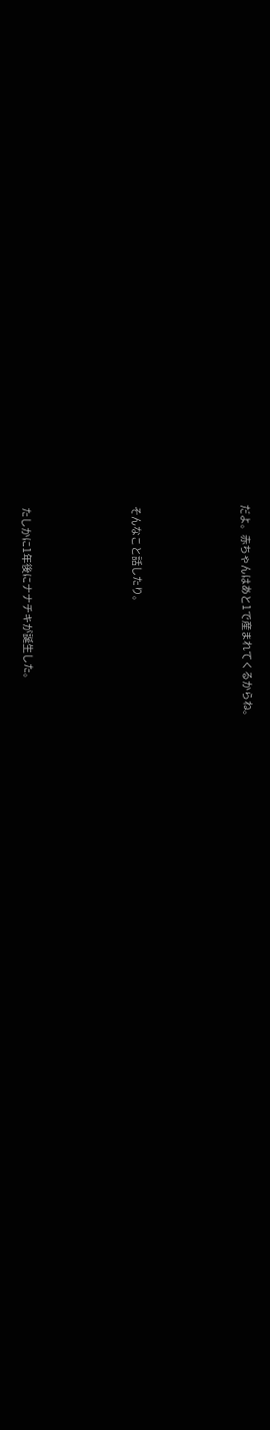だよ。赤ちゃんはあと1で産まれてくるからね。




そんなこと話したり。




たしかに1年後にナナチキが誕生した。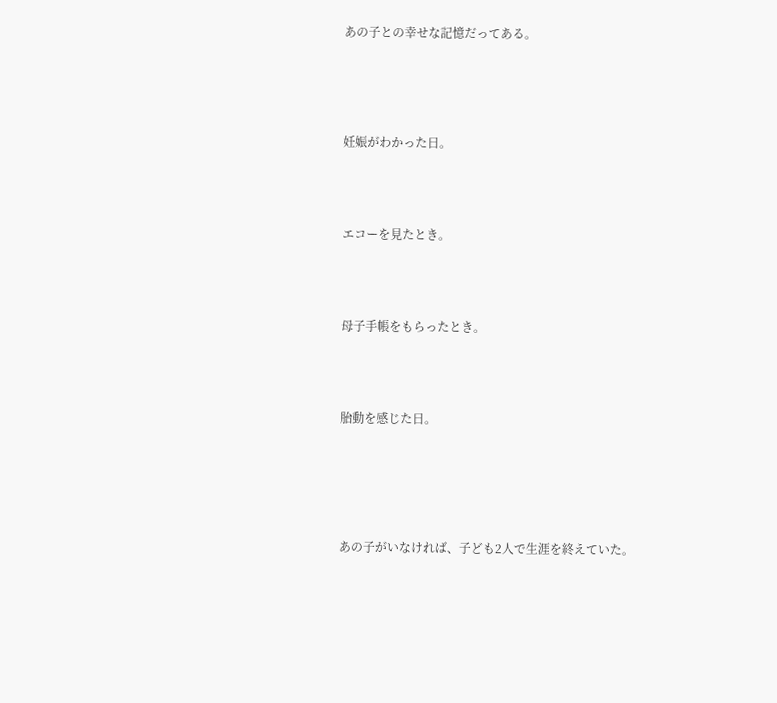あの子との幸せな記憶だってある。





妊娠がわかった日。




エコーを見たとき。




母子手帳をもらったとき。




胎動を感じた日。






あの子がいなければ、子ども2人で生涯を終えていた。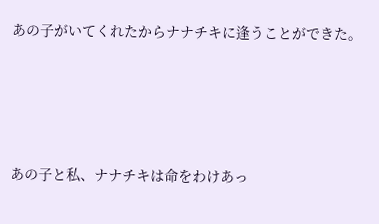あの子がいてくれたからナナチキに逢うことができた。





あの子と私、ナナチキは命をわけあっ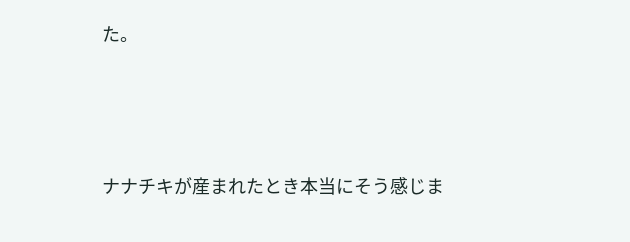た。





ナナチキが産まれたとき本当にそう感じま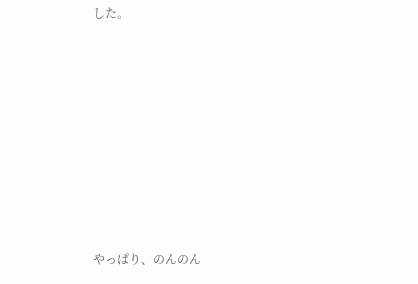した。










やっぱり、のんのん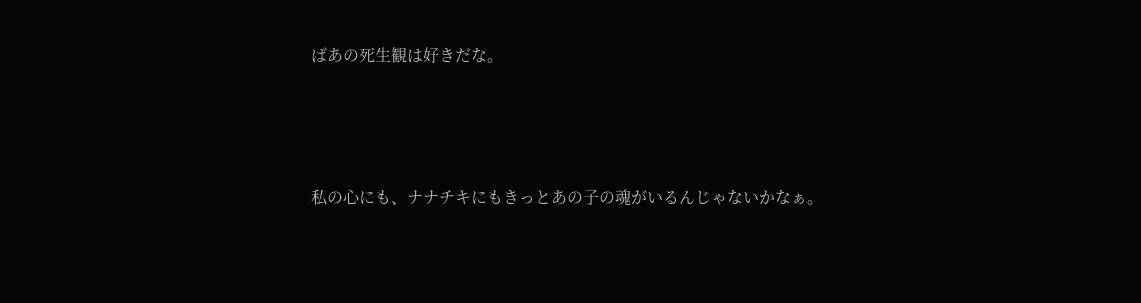ばあの死生観は好きだな。




私の心にも、ナナチキにもきっとあの子の魂がいるんじゃないかなぁ。